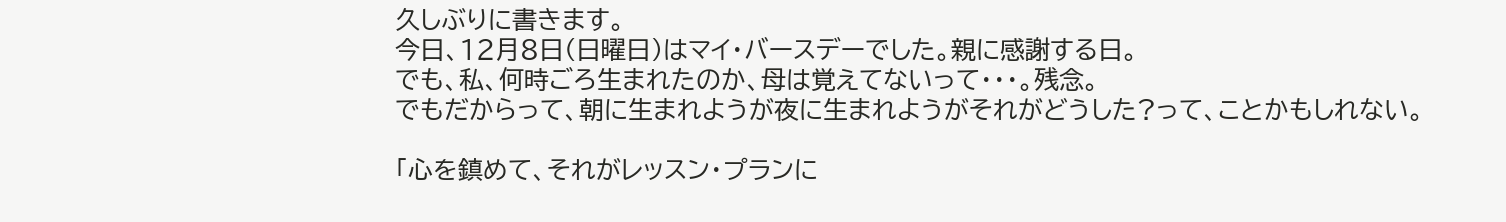久しぶりに書きます。
今日、12月8日(日曜日)はマイ・バースデーでした。親に感謝する日。
でも、私、何時ごろ生まれたのか、母は覚えてないって・・・。残念。
でもだからって、朝に生まれようが夜に生まれようがそれがどうした?って、ことかもしれない。

「心を鎮めて、それがレッスン・プランに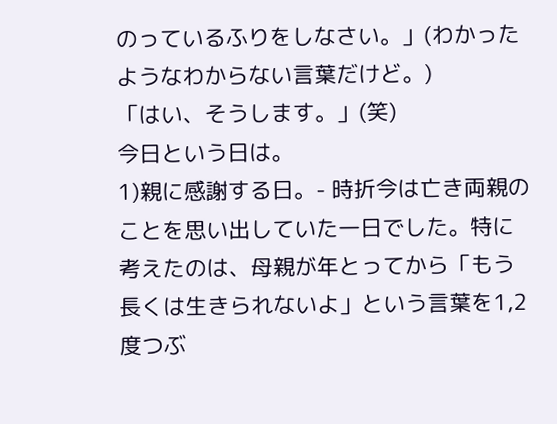のっているふりをしなさい。」(わかったようなわからない言葉だけど。)
「はい、そうします。」(笑)
今日という日は。
1)親に感謝する日。- 時折今は亡き両親のことを思い出していた一日でした。特に考えたのは、母親が年とってから「もう長くは生きられないよ」という言葉を1,2度つぶ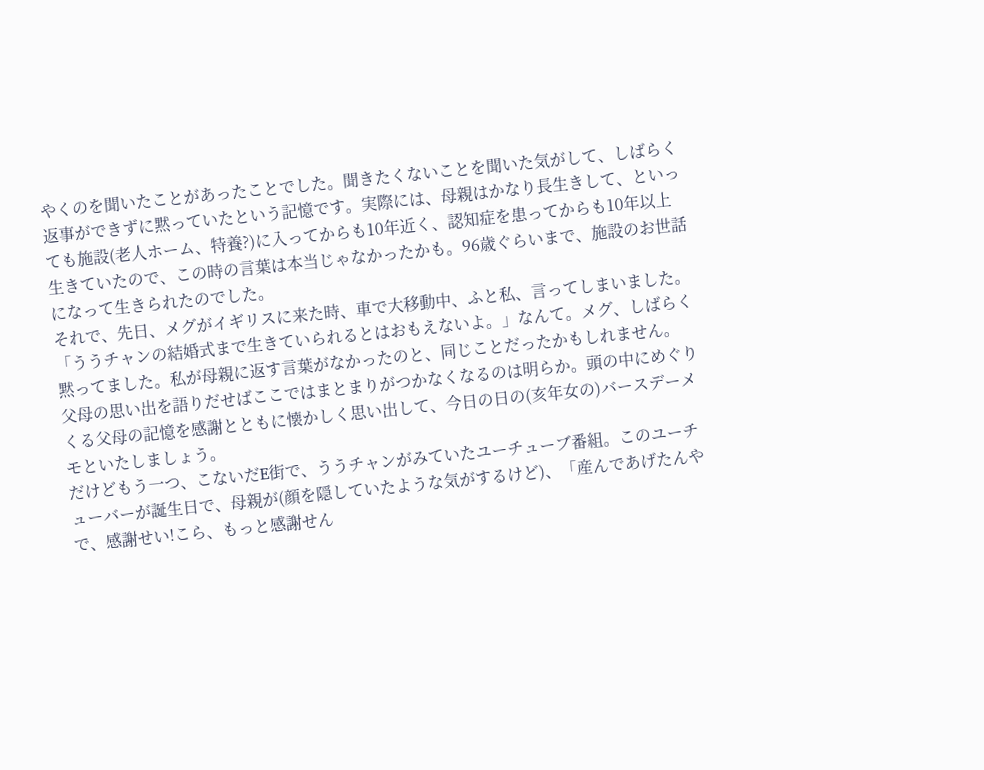やくのを聞いたことがあったことでした。聞きたくないことを聞いた気がして、しばらく返事ができずに黙っていたという記憶です。実際には、母親はかなり長生きして、といっても施設(老人ホーム、特養?)に入ってからも10年近く、認知症を患ってからも10年以上生きていたので、この時の言葉は本当じゃなかったかも。96歳ぐらいまで、施設のお世話になって生きられたのでした。
それで、先日、メグがイギリスに来た時、車で大移動中、ふと私、言ってしまいました。「ううチャンの結婚式まで生きていられるとはおもえないよ。」なんて。メグ、しばらく黙ってました。私が母親に返す言葉がなかったのと、同じことだったかもしれません。
父母の思い出を語りだせばここではまとまりがつかなくなるのは明らか。頭の中にめぐりくる父母の記憶を感謝とともに懐かしく思い出して、今日の日の(亥年女の)バースデーメモといたしましょう。
だけどもう一つ、こないだE街で、ううチャンがみていたユーチューブ番組。このユーチューバーが誕生日で、母親が(顔を隠していたような気がするけど)、「産んであげたんやで、感謝せい!こら、もっと感謝せん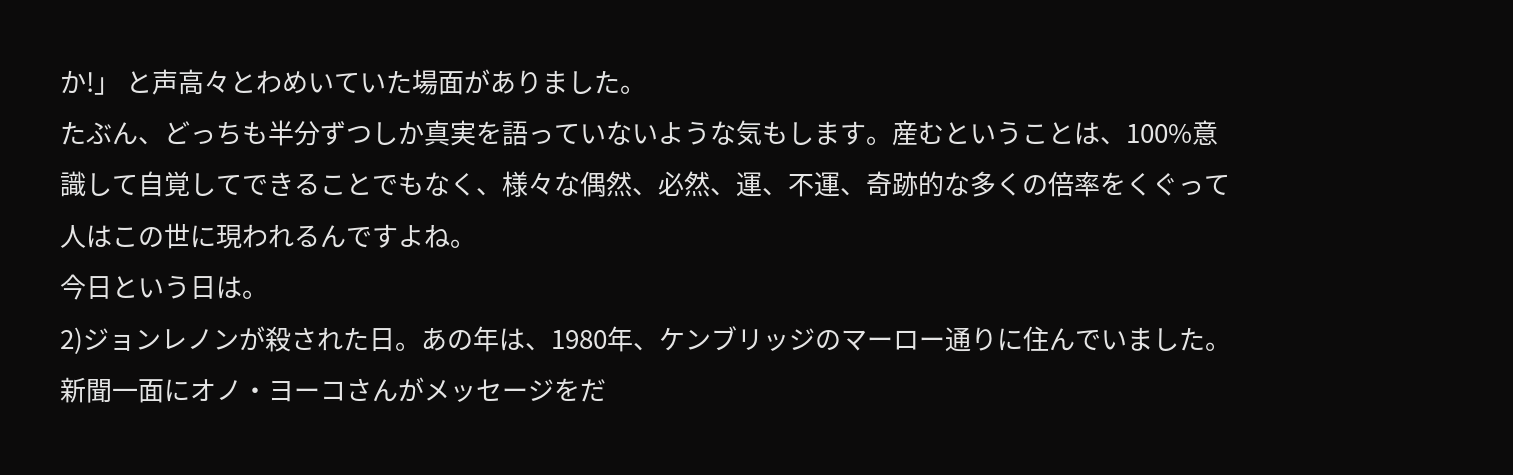か!」 と声高々とわめいていた場面がありました。
たぶん、どっちも半分ずつしか真実を語っていないような気もします。産むということは、100%意識して自覚してできることでもなく、様々な偶然、必然、運、不運、奇跡的な多くの倍率をくぐって人はこの世に現われるんですよね。
今日という日は。
2)ジョンレノンが殺された日。あの年は、1980年、ケンブリッジのマーロー通りに住んでいました。新聞一面にオノ・ヨーコさんがメッセージをだ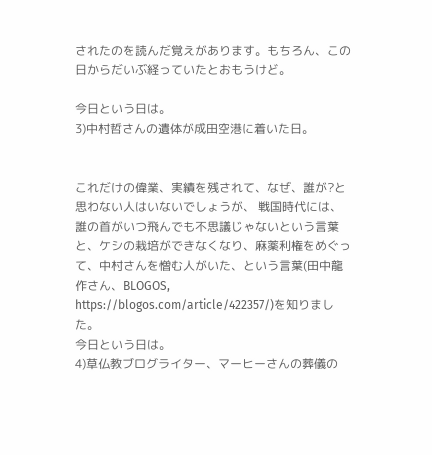されたのを読んだ覚えがあります。もちろん、この日からだいぶ経っていたとおもうけど。

今日という日は。
3)中村哲さんの遺体が成田空港に着いた日。


これだけの偉業、実績を残されて、なぜ、誰が?と思わない人はいないでしょうが、 戦国時代には、誰の首がいつ飛んでも不思議じゃないという言葉と、ケシの栽培ができなくなり、麻薬利権をめぐって、中村さんを憎む人がいた、という言葉(田中龍作さん、BLOGOS,
https://blogos.com/article/422357/)を知りました。
今日という日は。
4)草仏教ブログライター、マーヒーさんの葬儀の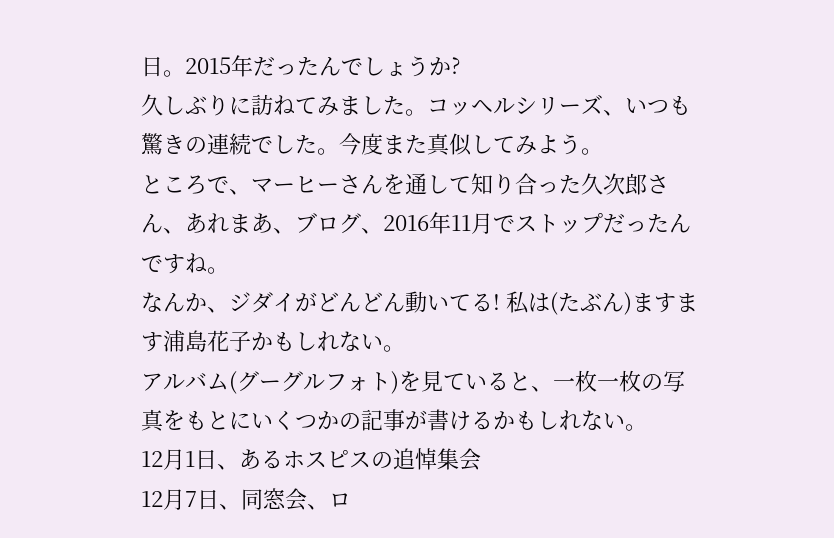日。2015年だったんでしょうか?
久しぶりに訪ねてみました。コッヘルシリーズ、いつも驚きの連続でした。今度また真似してみよう。
ところで、マーヒーさんを通して知り合った久次郎さん、あれまあ、ブログ、2016年11月でストップだったんですね。
なんか、ジダイがどんどん動いてる! 私は(たぶん)ますます浦島花子かもしれない。
アルバム(グーグルフォト)を見ていると、一枚一枚の写真をもとにいくつかの記事が書けるかもしれない。
12月1日、あるホスピスの追悼集会
12月7日、同窓会、ロ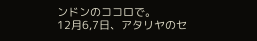ンドンのココロで。
12月6,7日、アタリヤのセ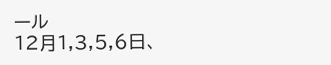ール
12月1,3,5,6日、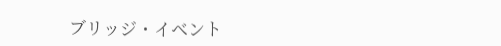ブリッジ・イベント